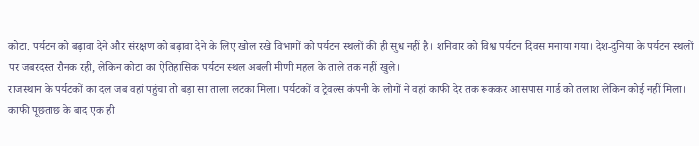कोटा. पर्यटन को बढ़ावा देने और संरक्षण को बढ़ावा देने के लिए खोल रखे विभागों को पर्यटन स्थलों की ही सुध नहीं है। शनिवार को विश्व पर्यटन दिवस मनाया गया। देश-दुनिया के पर्यटन स्थलों पर जबरदस्त रौनक रही, लेकिन कोटा का ऐतिहासिक पर्यटन स्थल अबली मीणी महल के ताले तक नहीं खुले।
राजस्थान के पर्यटकों का दल जब वहां पहुंचा तो बड़ा सा ताला लटका मिला। पर्यटकों व ट्रेवल्स कंपनी के लोगों ने वहां काफी देर तक रूककर आसपास गार्ड को तलाश लेकिन कोई नहीं मिला। काफी पूछताछ के बाद एक ही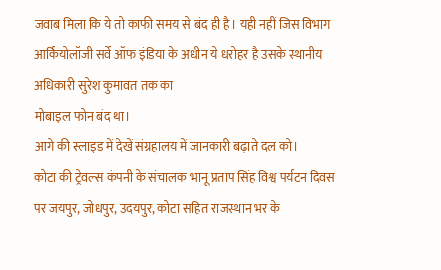जवाब मिला कि ये तो काफी समय से बंद ही है। यही नहीं जिस विभाग आर्कियोलॉजी सर्वे ऑफ इंडिया के अधीन ये धरोहर है उसके स्थानीय अधिकारी सुरेश कुमावत तक का
मोबाइल फोन बंद था।
आगे की स्लाइड में देखें संग्रहालय में जानकारी बढ़ाते दल को।
कोटा की ट्रेवल्स कंपनी के संचालक भानू प्रताप सिंह विश्व पर्यटन दिवस पर जयपुर, जोधपुर, उदयपुर, कोटा सहित राजस्थान भर के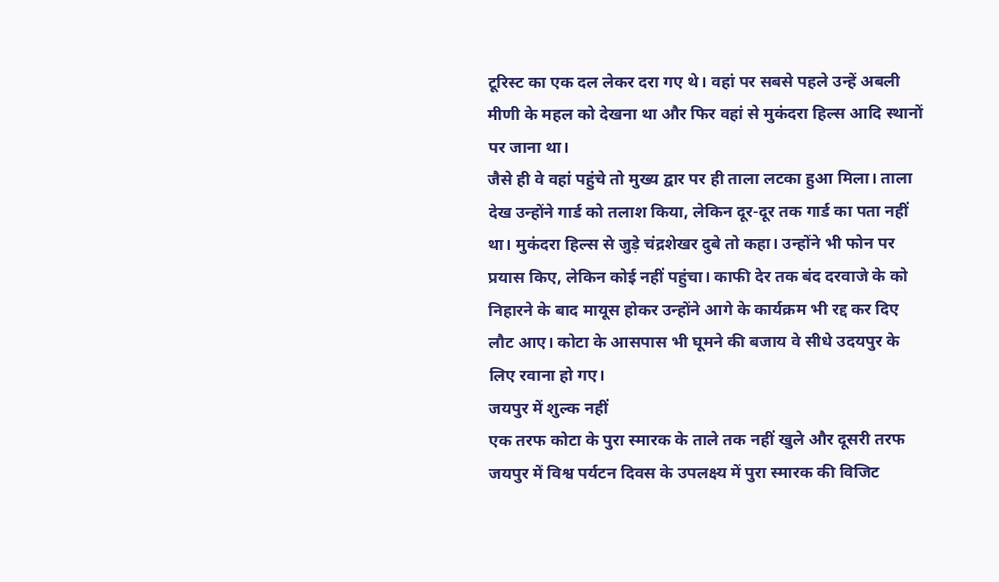टूरिस्ट का एक दल लेकर दरा गए थे। वहां पर सबसे पहले उन्हें अबली मीणी के महल को देखना था और फिर वहां से मुकंदरा हिल्स आदि स्थानों पर जाना था।
जैसे ही वे वहां पहुंचे तो मुख्य द्वार पर ही ताला लटका हुआ मिला। ताला देख उन्होंने गार्ड को तलाश किया, लेकिन दूर-दूर तक गार्ड का पता नहीं था। मुकंदरा हिल्स से जुड़े चंद्रशेखर दुबे तो कहा। उन्होंने भी फोन पर प्रयास किए, लेकिन कोई नहीं पहुंचा। काफी देर तक बंद दरवाजे के को निहारने के बाद मायूस होकर उन्होंने आगे के कार्यक्रम भी रद्द कर दिए लौट आए। कोटा के आसपास भी घूमने की बजाय वे सीधे उदयपुर के लिए रवाना हो गए।
जयपुर में शुल्क नहीं
एक तरफ कोटा के पुरा स्मारक के ताले तक नहीं खुले और दूसरी तरफ जयपुर में विश्व पर्यटन दिवस के उपलक्ष्य में पुरा स्मारक की विजिट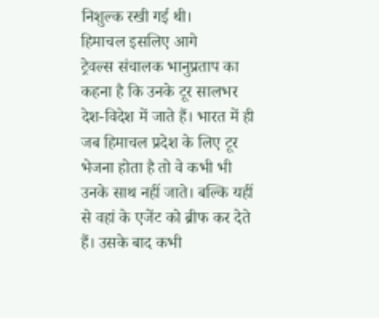निशुल्क रखी गई थी।
हिमाचल इसलिए आगे
ट्रेवल्स संचालक भानुप्रताप का कहना है कि उनके टूर सालभर देश-विदेश में जाते हैं। भारत में ही जब हिमाचल प्रदेश के लिए टूर भेजना होता है तो वे कभी भी उनके साथ नहीं जाते। बल्कि यहीं से वहां के एजेंट को ब्रीफ कर देते हैं। उसके बाद कभी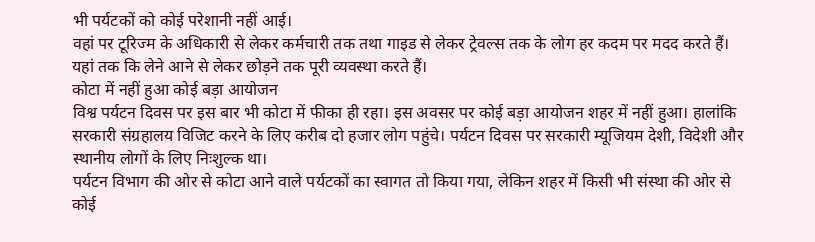भी पर्यटकों को कोई परेशानी नहीं आई।
वहां पर टूरिज्म के अधिकारी से लेकर कर्मचारी तक तथा गाइड से लेकर ट्रेवल्स तक के लोग हर कदम पर मदद करते हैं। यहां तक कि लेने आने से लेकर छोड़ने तक पूरी व्यवस्था करते हैं।
कोटा में नहीं हुआ कोई बड़ा आयोजन
विश्व पर्यटन दिवस पर इस बार भी कोटा में फीका ही रहा। इस अवसर पर कोई बड़ा आयोजन शहर में नहीं हुआ। हालांकि सरकारी संग्रहालय विजिट करने के लिए करीब दो हजार लोग पहुंचे। पर्यटन दिवस पर सरकारी म्यूजियम देशी, विदेशी और स्थानीय लोगों के लिए निःशुल्क था।
पर्यटन विभाग की ओर से कोटा आने वाले पर्यटकों का स्वागत तो किया गया, लेकिन शहर में किसी भी संस्था की ओर से कोई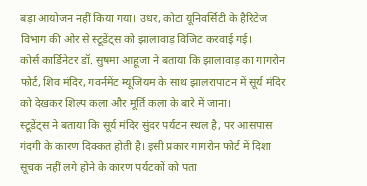बड़ा आयोजन नहीं किया गया। उधर, कोटा यूनिवर्सिटी के हैरिटेज विभाग की ओर से स्टूडेंट्स को झालावाड़ विजिट करवाई गई।
कोर्स कार्डिनेटर डॉ. सुषमा आहूजा ने बताया कि झालावाड़ का गागरोन फोर्ट, शिव मंदिर, गवर्नमेंट म्यूजियम के साथ झालरापाटन में सूर्य मंदिर को देखकर शिल्प कला और मूर्ति कला के बारे में जाना।
स्टूडेंट्स ने बताया कि सूर्य मंदिर सुंदर पर्यटन स्थल है, पर आसपास गंदगी के कारण दिक्कत होती है। इसी प्रकार गागरोन फोर्ट में दिशा सूचक नहीं लगे होने के कारण पर्यटकों को पता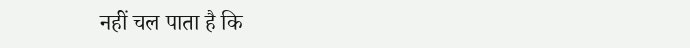नहीं चल पाता है कि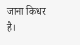जाना किधर है।